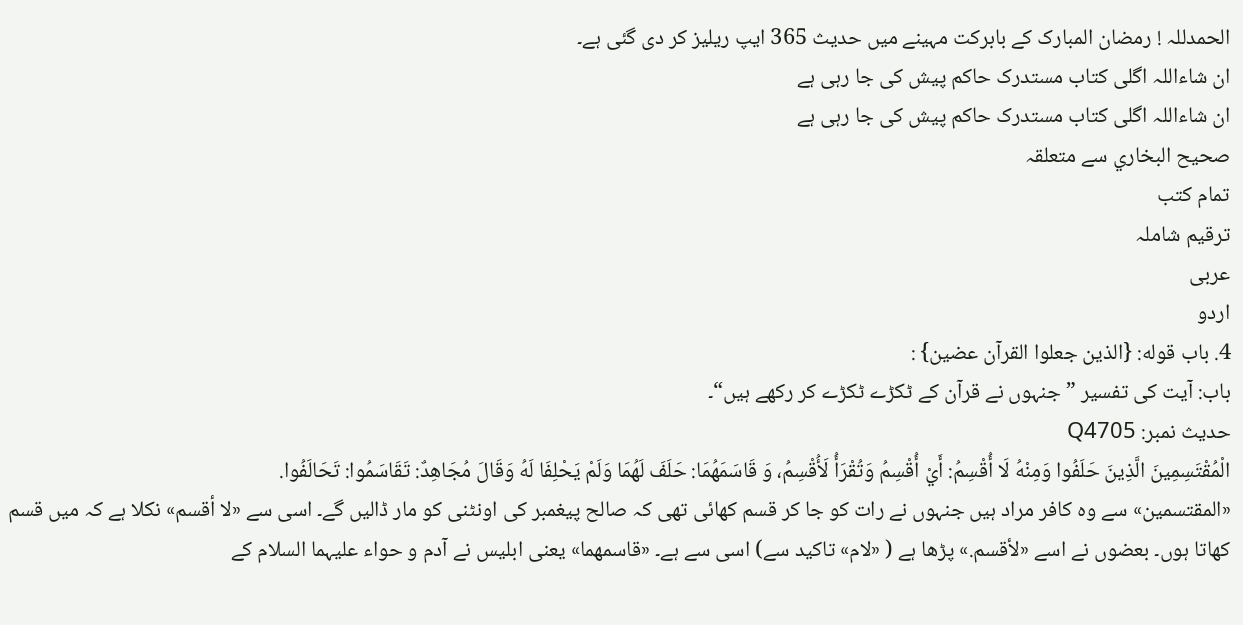الحمدللہ ! رمضان المبارک کے بابرکت مہینے میں حدیث 365 ایپ ریلیز کر دی گئی ہے۔
ان شاءاللہ اگلی کتاب مستدرک حاکم پیش کی جا رہی ہے
ان شاءاللہ اگلی کتاب مستدرک حاکم پیش کی جا رہی ہے
صحيح البخاري سے متعلقہ
تمام کتب
ترقیم شاملہ
عربی
اردو
4. باب قوله: {الذين جعلوا القرآن عضين} :
باب: آیت کی تفسیر ”جنہوں نے قرآن کے ٹکڑے ٹکڑے کر رکھے ہیں“۔
حدیث نمبر: Q4705
الْمُقْتَسِمِينَ الَّذِينَ حَلَفُوا وَمِنْهُ لَا أُقْسِمُ: أَيْ أُقْسِمُ وَتُقْرَأُ لَأُقْسِمُ، وَ قَاسَمَهُمَا: حَلَفَ لَهُمَا وَلَمْ يَحْلِفَا لَهُ وَقَالَ مُجَاهِدٌ: تَقَاسَمُوا: تَحَالَفُوا.
«المقتسمين» سے وہ کافر مراد ہیں جنہوں نے رات کو جا کر قسم کھائی تھی کہ صالح پیغمبر کی اونٹنی کو مار ڈالیں گے۔ اسی سے «لا أقسم» نکلا ہے کہ میں قسم کھاتا ہوں۔ بعضوں نے اسے «لأقسم.» پڑھا ہے ( «لام» تاکید سے) اسی سے ہے۔ «قاسمهما» یعنی ابلیس نے آدم و حواء علیہما السلام کے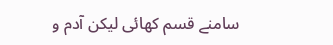سامنے قسم کھائی لیکن آدم و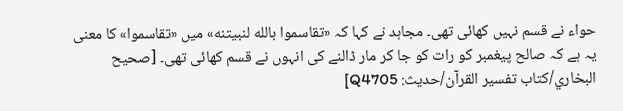حواء نے قسم نہیں کھائی تھی۔ مجاہد نے کہا کہ «تقاسموا بالله لنبيتنه» میں «تقاسموا» کا معنی یہ ہے کہ صالح پیغمبر کو رات کو جا کر مار ڈالنے کی انہوں نے قسم کھائی تھی۔ [صحيح البخاري/كتاب تفسير القرآن/حدیث: Q4705]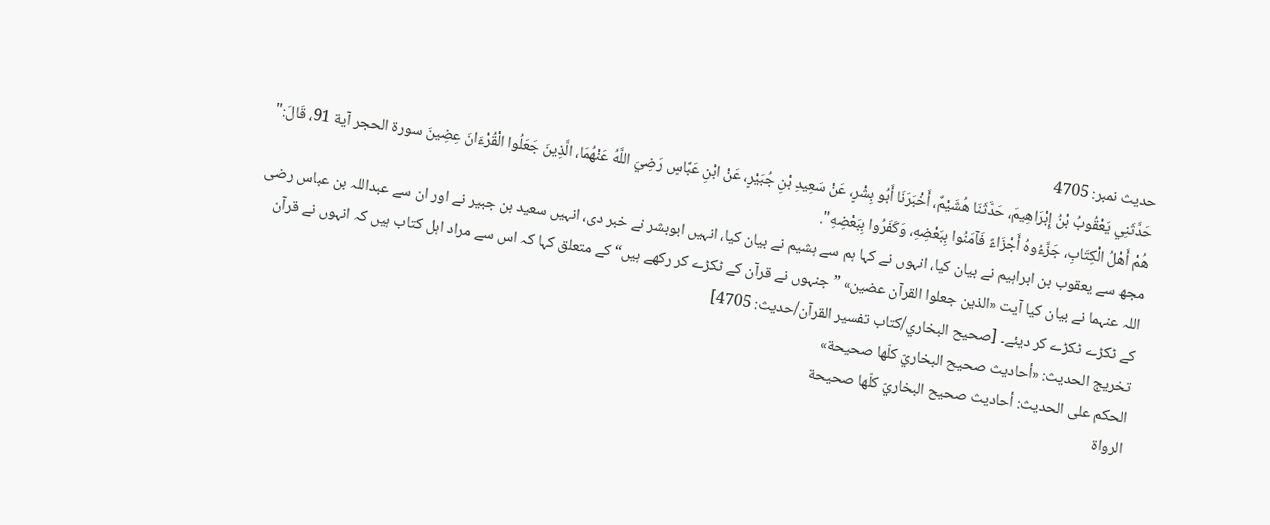حدیث نمبر: 4705
حَدَّثَنِي يَعْقُوبُ بْنُ إِبْرَاهِيمَ، حَدَّثَنَا هُشَيْمٌ، أَخْبَرَنَا أَبُو بِشْرٍ، عَنْ سَعِيدِ بْنِ جُبَيْرٍ، عَنْ ابْنِ عَبَّاسٍ رَضِيَ اللَّهُ عَنْهُمَا، الَّذِينَ جَعَلُوا الْقُرْءَانَ عِضِينَ سورة الحجر آية 91، قَالَ:" هُمْ أَهْلُ الْكِتَابِ، جَزَّءُوهُ أَجْزَاءً فَآمَنُوا بِبَعْضِهِ، وَكَفَرُوا بِبَعْضِهِ".
مجھ سے یعقوب بن ابراہیم نے بیان کیا، انہوں نے کہا ہم سے ہشیم نے بیان کیا، انہیں ابوبشر نے خبر دی، انہیں سعید بن جبیر نے اور ان سے عبداللہ بن عباس رضی اللہ عنہما نے بیان کیا آیت «الذين جعلوا القرآن عضين» ”جنہوں نے قرآن کے ٹکڑے کر رکھے ہیں“ کے متعلق کہا کہ اس سے مراد اہل کتاب ہیں کہ انہوں نے قرآن کے ٹکڑے ٹکڑے کر دیئے۔ [صحيح البخاري/كتاب تفسير القرآن/حدیث: 4705]
تخریج الحدیث: «أحاديث صحيح البخاريّ كلّها صحيحة»
الحكم على الحديث: أحاديث صحيح البخاريّ كلّها صحيحة
الرواة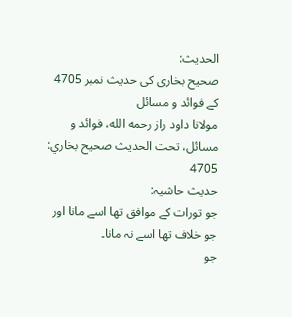الحديث:
صحیح بخاری کی حدیث نمبر 4705 کے فوائد و مسائل
مولانا داود راز رحمه الله، فوائد و مسائل، تحت الحديث صحيح بخاري: 4705
حدیث حاشیہ:
جو تورات کے موافق تھا اسے مانا اور جو خلاف تھا اسے نہ مانا۔
جو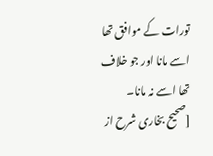تورات کے موافق تھا اسے مانا اور جو خلاف تھا اسے نہ مانا۔
[صحیح بخاری شرح از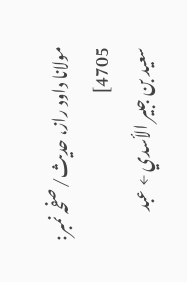مولانا داود راز، حدیث/صفحہ نمبر: 4705]
سعيد بن جبير الأسدي ← عبد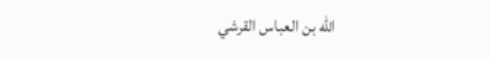الله بن العباس القرشي